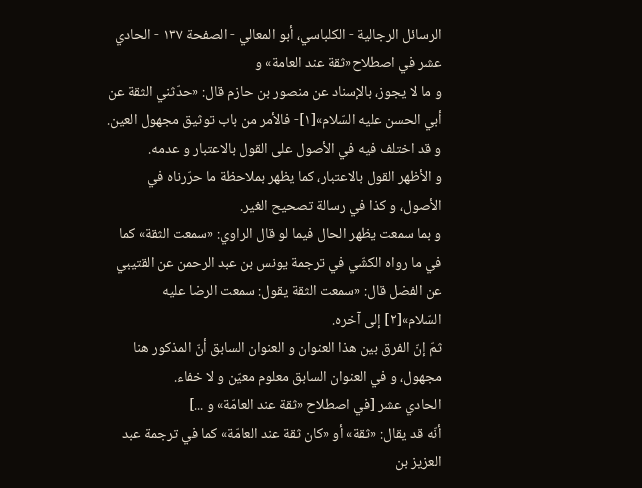الرسائل الرجالية - الكلباسي، أبو المعالي - الصفحة ١٣٧ - الحادي عشر في اصطلاح«ثقة عند العامة» و
و ما لا يجوز، بالإسناد عن منصور بن حازم قال: «حدّثني الثقة عن أبي الحسن عليه السّلام»[١]- فالأمر من باب توثيق مجهول العين.
و قد اختلف فيه في الأصول على القول بالاعتبار و عدمه.
و الأظهر القول بالاعتبار، كما يظهر بملاحظة ما حرّرناه في الأصول، و كذا في رسالة تصحيح الغير.
و بما سمعت يظهر الحال فيما لو قال الراوي: «سمعت الثقة» كما في ما رواه الكشّي في ترجمة يونس بن عبد الرحمن عن القتيبي عن الفضل قال: «سمعت الثقة يقول: سمعت الرضا عليه السّلام»[٢] إلى آخره.
ثمّ إنّ الفرق بين هذا العنوان و العنوان السابق أنّ المذكور هنا مجهول، و في العنوان السابق معلوم معيّن و لا خفاء.
الحادي عشر [في اصطلاح «ثقة عند العامّة» و ...]
أنّه قد يقال: «ثقة» أو «كان ثقة عند العامّة» كما في ترجمة عبد العزيز بن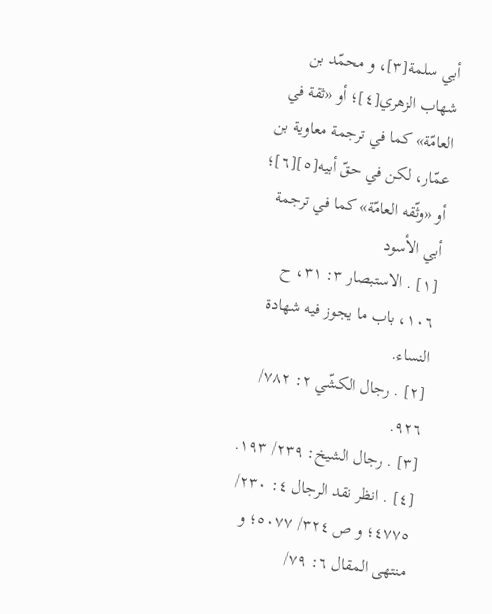أبي سلمة[٣]، و محمّد بن شهاب الزهري[٤]؛ أو «ثقة في العامّة» كما في ترجمة معاوية بن عمّار، لكن في حقّ أبيه[٥][٦]؛ أو «وثّقه العامّة» كما في ترجمة أبي الأسود
[١] . الاستبصار ٣: ٣١، ح ١٠٦، باب ما يجوز فيه شهادة النساء.
[٢] . رجال الكشّي ٢: ٧٨٢/ ٩٢٦.
[٣] . رجال الشيخ: ٢٣٩/ ١٩٣.
[٤] . انظر نقد الرجال ٤: ٢٣٠/ ٤٧٧٥؛ و ص ٣٢٤/ ٥٠٧٧؛ و منتهى المقال ٦: ٧٩/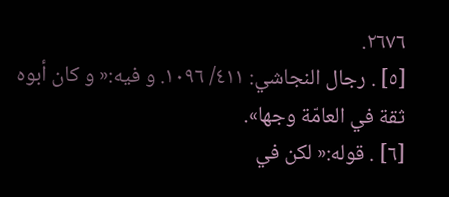٢٦٧٦.
[٥] . رجال النجاشي: ٤١١/ ١٠٩٦. و فيه:« و كان أبوه ثقة في العامّة وجها».
[٦] . قوله:« لكن في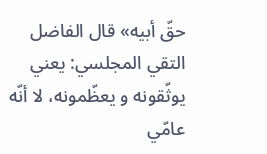حقّ أبيه» قال الفاضل التقي المجلسي: يعني يوثّقونه و يعظّمونه، لا أنّه عامّي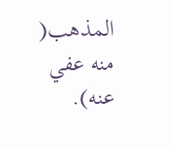المذهب( منه عفي عنه).